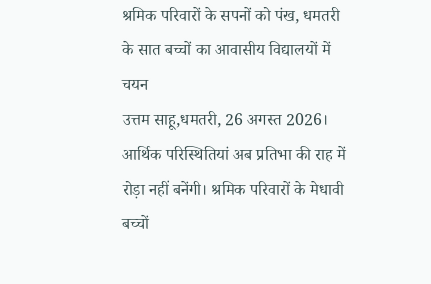श्रमिक परिवारों के सपनों को पंख, धमतरी के सात बच्चों का आवासीय विद्यालयों में चयन
उत्तम साहू,धमतरी, 26 अगस्त 2026। आर्थिक परिस्थितियां अब प्रतिभा की राह में रोड़ा नहीं बनेंगी। श्रमिक परिवारों के मेधावी बच्चों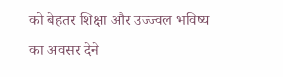को बेहतर शिक्षा और उज्ज्वल भविष्य का अवसर देने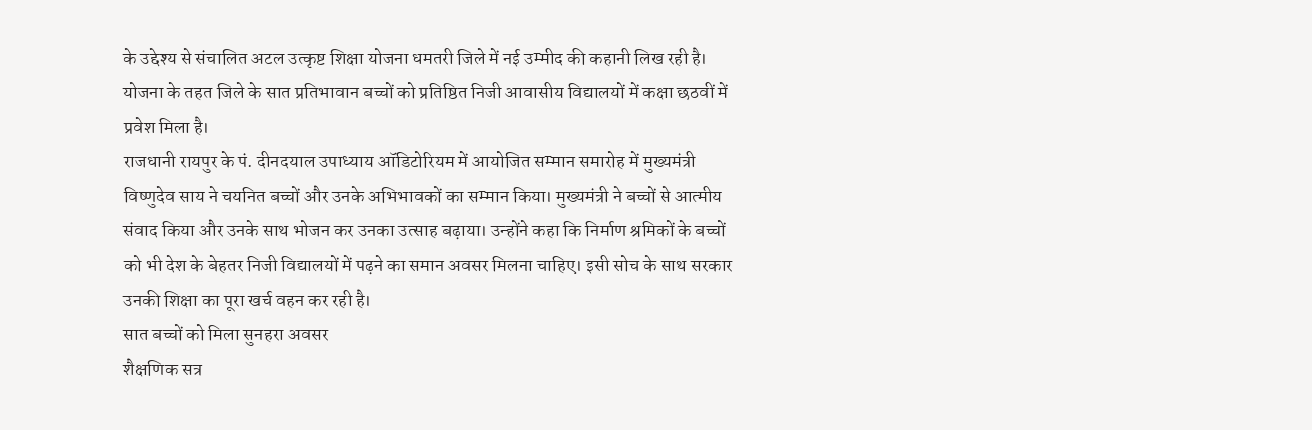के उद्देश्य से संचालित अटल उत्कृष्ट शिक्षा योजना धमतरी जिले में नई उम्मीद की कहानी लिख रही है। योजना के तहत जिले के सात प्रतिभावान बच्चों को प्रतिष्ठित निजी आवासीय विद्यालयों में कक्षा छठवीं में प्रवेश मिला है।
राजधानी रायपुर के पं. दीनदयाल उपाध्याय ऑडिटोरियम में आयोजित सम्मान समारोह में मुख्यमंत्री विष्णुदेव साय ने चयनित बच्चों और उनके अभिभावकों का सम्मान किया। मुख्यमंत्री ने बच्चों से आत्मीय संवाद किया और उनके साथ भोजन कर उनका उत्साह बढ़ाया। उन्होंने कहा कि निर्माण श्रमिकों के बच्चों को भी देश के बेहतर निजी विद्यालयों में पढ़ने का समान अवसर मिलना चाहिए। इसी सोच के साथ सरकार उनकी शिक्षा का पूरा खर्च वहन कर रही है।
सात बच्चों को मिला सुनहरा अवसर
शैक्षणिक सत्र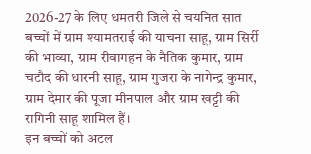2026-27 के लिए धमतरी जिले से चयनित सात बच्चों में ग्राम श्यामतराई की याचना साहू, ग्राम सिर्री की भाव्या, ग्राम रीवागहन के नैतिक कुमार, ग्राम चटौद की धारनी साहू, ग्राम गुजरा के नागेन्द्र कुमार, ग्राम देमार की पूजा मीनपाल और ग्राम खट्टी की रागिनी साहू शामिल हैं।
इन बच्चों को अटल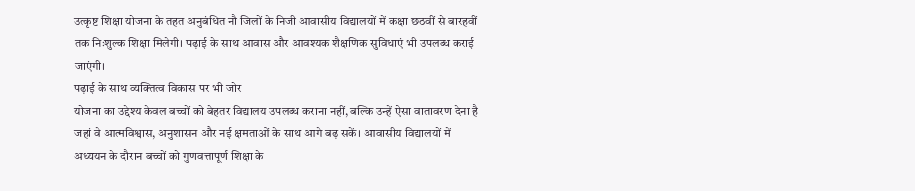उत्कृष्ट शिक्षा योजना के तहत अनुबंधित नौ जिलों के निजी आवासीय विद्यालयों में कक्षा छठवीं से बारहवीं तक निःशुल्क शिक्षा मिलेगी। पढ़ाई के साथ आवास और आवश्यक शैक्षणिक सुविधाएं भी उपलब्ध कराई जाएंगी।
पढ़ाई के साथ व्यक्तित्व विकास पर भी जोर
योजना का उद्देश्य केवल बच्चों को बेहतर विद्यालय उपलब्ध कराना नहीं, बल्कि उन्हें ऐसा वातावरण देना है जहां वे आत्मविश्वास, अनुशासन और नई क्षमताओं के साथ आगे बढ़ सकें। आवासीय विद्यालयों में अध्ययन के दौरान बच्चों को गुणवत्तापूर्ण शिक्षा के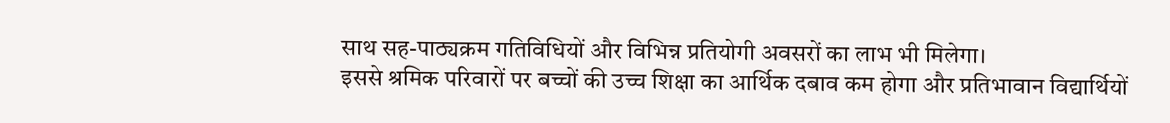साथ सह-पाठ्यक्रम गतिविधियों और विभिन्न प्रतियोगी अवसरों का लाभ भी मिलेगा।
इससे श्रमिक परिवारों पर बच्चों की उच्च शिक्षा का आर्थिक दबाव कम होगा और प्रतिभावान विद्यार्थियों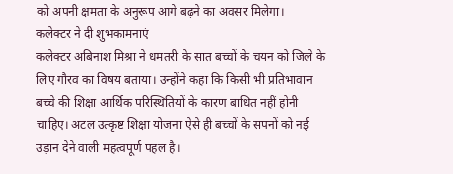को अपनी क्षमता के अनुरूप आगे बढ़ने का अवसर मिलेगा।
कलेक्टर ने दी शुभकामनाएं
कलेक्टर अबिनाश मिश्रा ने धमतरी के सात बच्चों के चयन को जिले के लिए गौरव का विषय बताया। उन्होंने कहा कि किसी भी प्रतिभावान बच्चे की शिक्षा आर्थिक परिस्थितियों के कारण बाधित नहीं होनी चाहिए। अटल उत्कृष्ट शिक्षा योजना ऐसे ही बच्चों के सपनों को नई उड़ान देने वाली महत्वपूर्ण पहल है।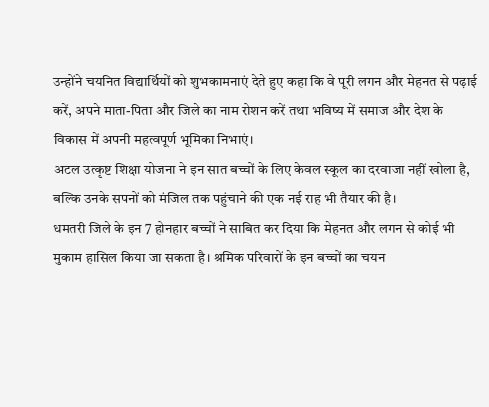उन्होंने चयनित विद्यार्थियों को शुभकामनाएं देते हुए कहा कि वे पूरी लगन और मेहनत से पढ़ाई करें, अपने माता-पिता और जिले का नाम रोशन करें तथा भविष्य में समाज और देश के विकास में अपनी महत्वपूर्ण भूमिका निभाएं।
अटल उत्कृष्ट शिक्षा योजना ने इन सात बच्चों के लिए केवल स्कूल का दरवाजा नहीं खोला है, बल्कि उनके सपनों को मंजिल तक पहुंचाने की एक नई राह भी तैयार की है।
धमतरी जिले के इन 7 होनहार बच्चों ने साबित कर दिया कि मेहनत और लगन से कोई भी मुकाम हासिल किया जा सकता है। श्रमिक परिवारों के इन बच्चों का चयन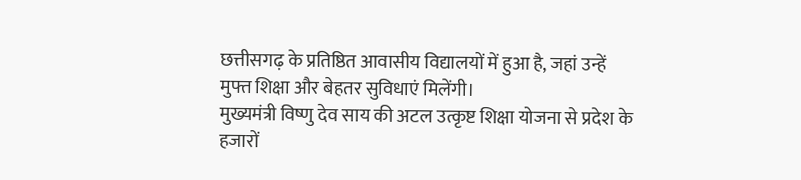छत्तीसगढ़ के प्रतिष्ठित आवासीय विद्यालयों में हुआ है, जहां उन्हें मुफ्त शिक्षा और बेहतर सुविधाएं मिलेंगी।
मुख्यमंत्री विष्णु देव साय की अटल उत्कृष्ट शिक्षा योजना से प्रदेश के हजारों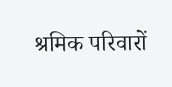श्रमिक परिवारों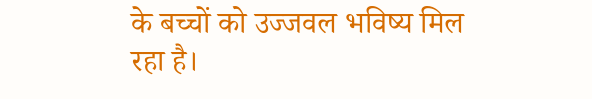के बच्चों को उज्जवल भविष्य मिल रहा है।